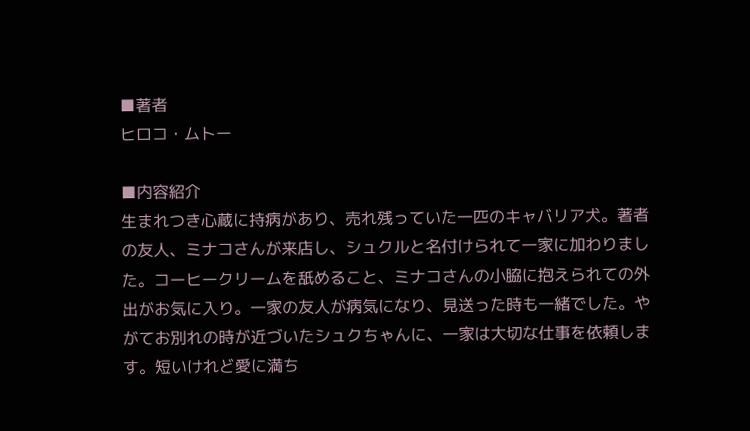■著者
ヒロコ・ムトー

■内容紹介
生まれつき心蔵に持病があり、売れ残っていた一匹のキャバリア犬。著者の友人、ミナコさんが来店し、シュクルと名付けられて一家に加わりました。コーヒークリームを舐めること、ミナコさんの小脇に抱えられての外出がお気に入り。一家の友人が病気になり、見送った時も一緒でした。やがてお別れの時が近づいたシュクちゃんに、一家は大切な仕事を依頼します。短いけれど愛に満ち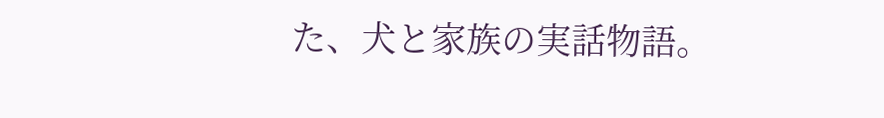た、犬と家族の実話物語。